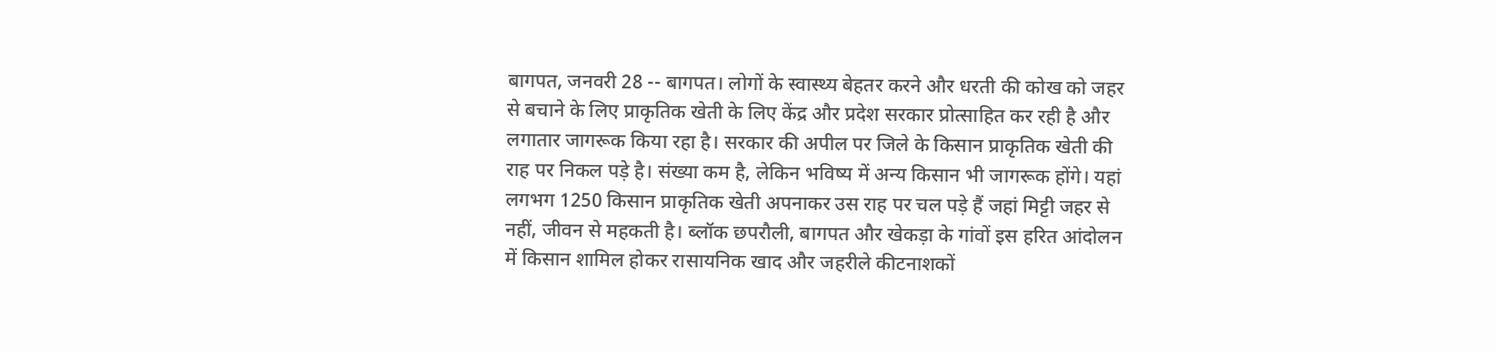बागपत, जनवरी 28 -- बागपत। लोगों के स्वास्थ्य बेहतर करने और धरती की कोख को जहर से बचाने के लिए प्राकृतिक खेती के लिए केंद्र और प्रदेश सरकार प्रोत्साहित कर रही है और लगातार जागरूक किया रहा है। सरकार की अपील पर जिले के किसान प्राकृतिक खेती की राह पर निकल पड़े है। संख्या कम है, लेकिन भविष्य में अन्य किसान भी जागरूक होंगे। यहां लगभग 1250 किसान प्राकृतिक खेती अपनाकर उस राह पर चल पड़े हैं जहां मिट्टी जहर से नहीं, जीवन से महकती है। ब्लॉक छपरौली, बागपत और खेकड़ा के गांवों इस हरित आंदोलन में किसान शामिल होकर रासायनिक खाद और जहरीले कीटनाशकों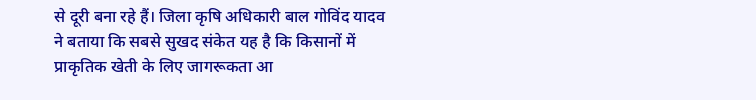से दूरी बना रहे हैं। जिला कृषि अधिकारी बाल गोविंद यादव ने बताया कि सबसे सुखद संकेत यह है कि किसानों में प्राकृतिक खेती के लिए जागरूकता आ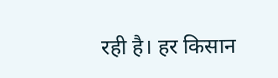रही है। हर किसान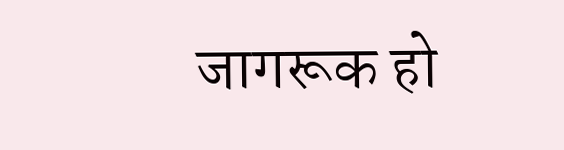जागरूक हो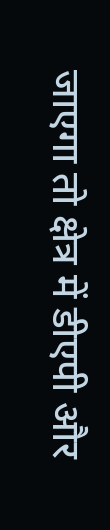जाएगा तो क्षेत्र में डीएपी और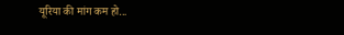यूरिया की मांग कम हो...